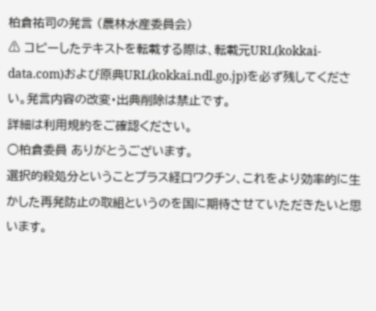柏倉祐司の発言 (農林水産委員会)
⚠ コピーしたテキストを転載する際は、転載元URL(kokkai-data.com)および原典URL(kokkai.ndl.go.jp)を必ず残してください。発言内容の改変・出典削除は禁止です。
詳細は利用規約をご確認ください。
○柏倉委員 ありがとうございます。
選択的殺処分ということプラス経口ワクチン、これをより効率的に生かした再発防止の取組というのを国に期待させていただきたいと思います。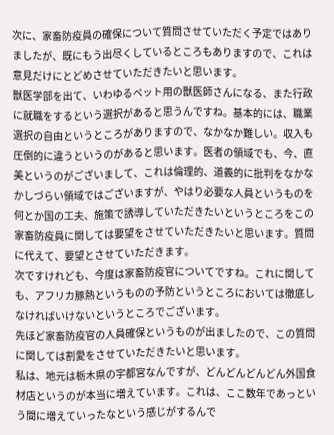次に、家畜防疫員の確保について質問させていただく予定ではありましたが、既にもう出尽くしているところもありますので、これは意見だけにとどめさせていただきたいと思います。
獣医学部を出て、いわゆるペット用の獣医師さんになる、また行政に就職をするという選択があると思うんですね。基本的には、職業選択の自由というところがありますので、なかなか難しい。収入も圧倒的に違うというのがあると思います。医者の領域でも、今、直美というのがございまして、これは倫理的、道義的に批判をなかなかしづらい領域ではございますが、やはり必要な人員というものを何とか国の工夫、施策で誘導していただきたいというところをこの家畜防疫員に関しては要望をさせていただきたいと思います。質問に代えて、要望とさせていただきます。
次ですけれども、今度は家畜防疫官についてですね。これに関しても、アフリカ豚熱というものの予防というところにおいては徹底しなければいけないというところでございます。
先ほど家畜防疫官の人員確保というものが出ましたので、この質問に関しては割愛をさせていただきたいと思います。
私は、地元は栃木県の宇都宮なんですが、どんどんどんどん外国食材店というのが本当に増えています。これは、ここ数年であっという間に増えていったなという感じがするんで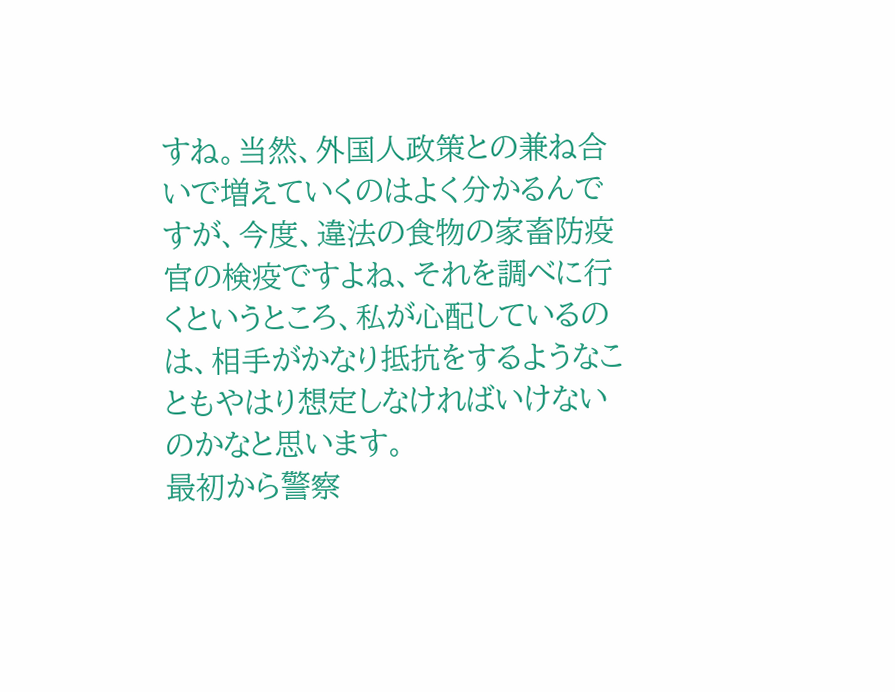すね。当然、外国人政策との兼ね合いで増えていくのはよく分かるんですが、今度、違法の食物の家畜防疫官の検疫ですよね、それを調べに行くというところ、私が心配しているのは、相手がかなり抵抗をするようなこともやはり想定しなければいけないのかなと思います。
最初から警察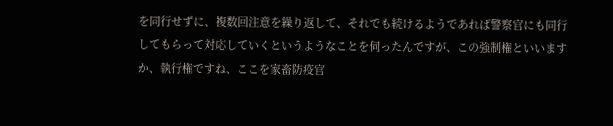を同行せずに、複数回注意を繰り返して、それでも続けるようであれば警察官にも同行してもらって対応していくというようなことを伺ったんですが、この強制権といいますか、執行権ですね、ここを家畜防疫官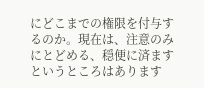にどこまでの権限を付与するのか。現在は、注意のみにとどめる、穏便に済ますというところはあります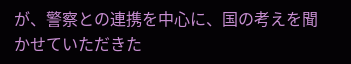が、警察との連携を中心に、国の考えを聞かせていただきた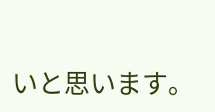いと思います。